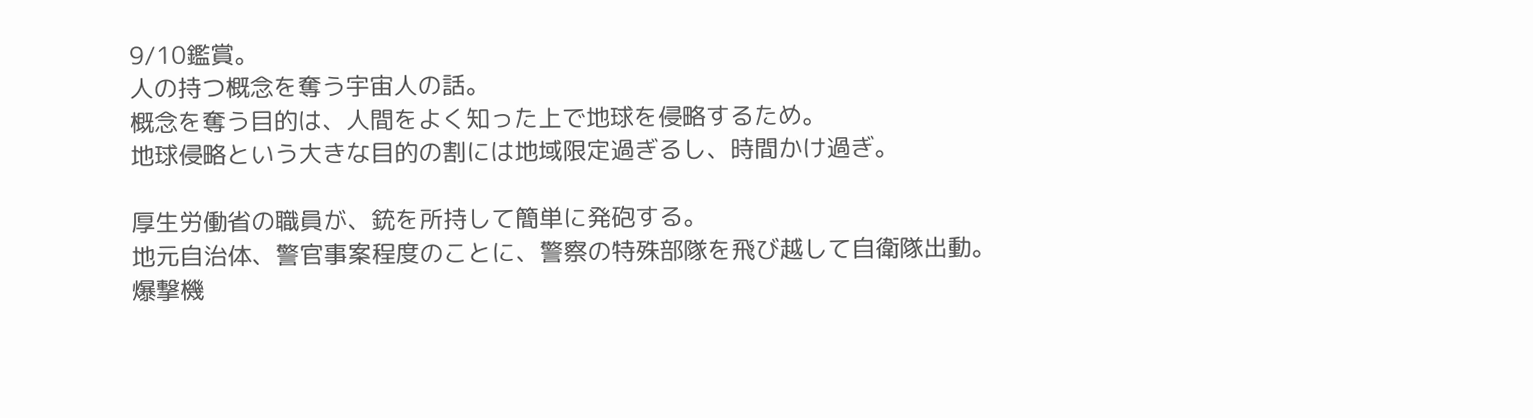9/10鑑賞。
人の持つ概念を奪う宇宙人の話。
概念を奪う目的は、人間をよく知った上で地球を侵略するため。
地球侵略という大きな目的の割には地域限定過ぎるし、時間かけ過ぎ。

厚生労働省の職員が、銃を所持して簡単に発砲する。
地元自治体、警官事案程度のことに、警察の特殊部隊を飛び越して自衛隊出動。
爆撃機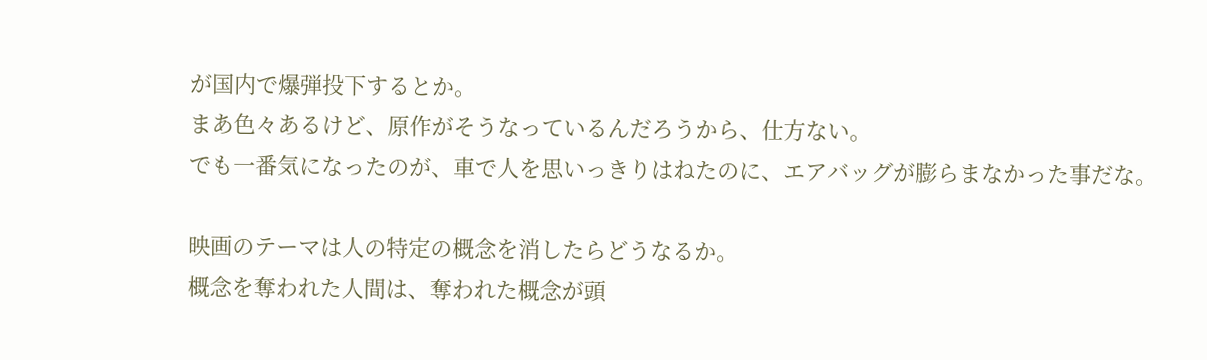が国内で爆弾投下するとか。
まあ色々あるけど、原作がそうなっているんだろうから、仕方ない。
でも一番気になったのが、車で人を思いっきりはねたのに、エアバッグが膨らまなかった事だな。

映画のテーマは人の特定の概念を消したらどうなるか。
概念を奪われた人間は、奪われた概念が頭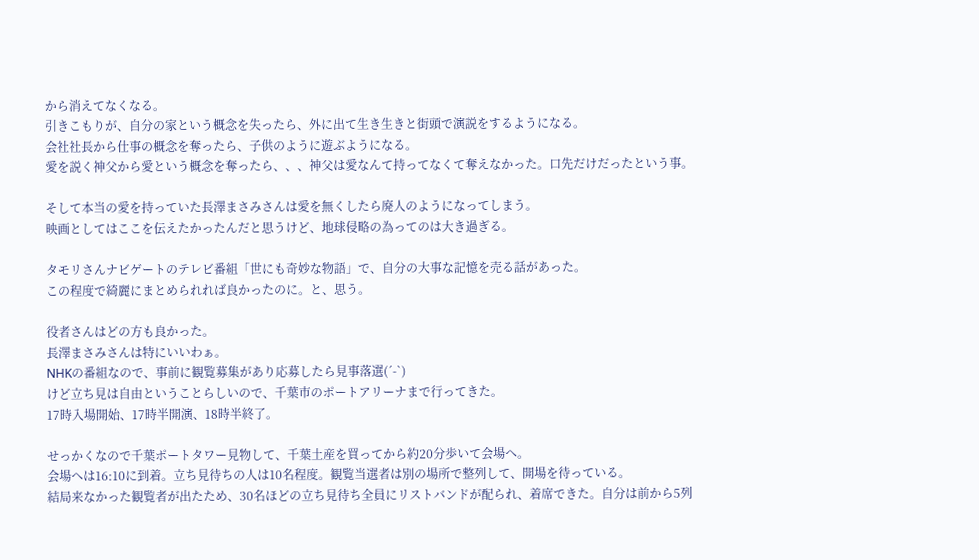から消えてなくなる。
引きこもりが、自分の家という概念を失ったら、外に出て生き生きと街頭で演説をするようになる。
会社社長から仕事の概念を奪ったら、子供のように遊ぶようになる。
愛を説く神父から愛という概念を奪ったら、、、神父は愛なんて持ってなくて奪えなかった。口先だけだったという事。

そして本当の愛を持っていた長澤まさみさんは愛を無くしたら廃人のようになってしまう。
映画としてはここを伝えたかったんだと思うけど、地球侵略の為ってのは大き過ぎる。

タモリさんナビゲートのテレビ番組「世にも奇妙な物語」で、自分の大事な記憶を売る話があった。
この程度で綺麗にまとめられれば良かったのに。と、思う。

役者さんはどの方も良かった。
長澤まさみさんは特にいいわぁ。
NHKの番組なので、事前に観覧募集があり応募したら見事落選(´-`)
けど立ち見は自由ということらしいので、千葉市のポートアリーナまで行ってきた。
17時入場開始、17時半開演、18時半終了。

せっかくなので千葉ポートタワー見物して、千葉土産を買ってから約20分歩いて会場へ。
会場へは16:10に到着。立ち見待ちの人は10名程度。観覧当選者は別の場所で整列して、開場を待っている。
結局来なかった観覧者が出たため、30名ほどの立ち見待ち全員にリストバンドが配られ、着席できた。自分は前から5列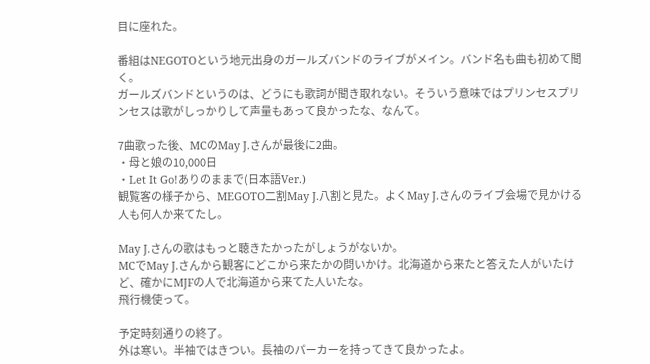目に座れた。

番組はNEGOTOという地元出身のガールズバンドのライブがメイン。バンド名も曲も初めて聞く。
ガールズバンドというのは、どうにも歌詞が聞き取れない。そういう意味ではプリンセスプリンセスは歌がしっかりして声量もあって良かったな、なんて。

7曲歌った後、MCのMay J.さんが最後に2曲。
・母と娘の10,000日
・Let It Go!ありのままで(日本語Ver.)
観覧客の様子から、MEGOTO二割May J.八割と見た。よくMay J.さんのライブ会場で見かける人も何人か来てたし。

May J.さんの歌はもっと聴きたかったがしょうがないか。
MCでMay J.さんから観客にどこから来たかの問いかけ。北海道から来たと答えた人がいたけど、確かにMJFの人で北海道から来てた人いたな。
飛行機使って。

予定時刻通りの終了。
外は寒い。半袖ではきつい。長袖のパーカーを持ってきて良かったよ。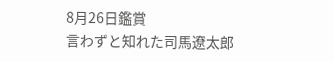8月26日鑑賞
言わずと知れた司馬遼太郎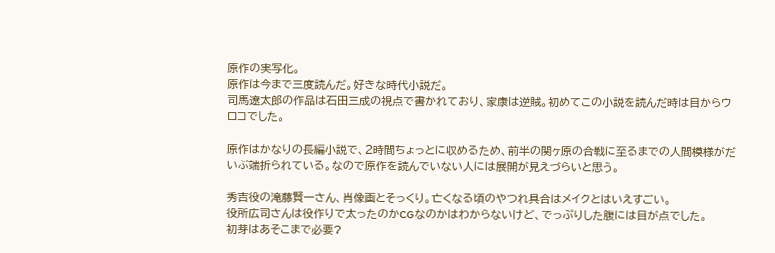原作の実写化。
原作は今まで三度読んだ。好きな時代小説だ。
司馬遼太郎の作品は石田三成の視点で書かれており、家康は逆賊。初めてこの小説を読んだ時は目からウロコでした。

原作はかなりの長編小説で、2時間ちょっとに収めるため、前半の関ヶ原の合戦に至るまでの人間模様がだいぶ端折られている。なので原作を読んでいない人には展開が見えづらいと思う。

秀吉役の滝藤賢一さん、肖像画とそっくり。亡くなる頃のやつれ具合はメイクとはいえすごい。
役所広司さんは役作りで太ったのかCGなのかはわからないけど、でっぷりした腹には目が点でした。
初芽はあそこまで必要?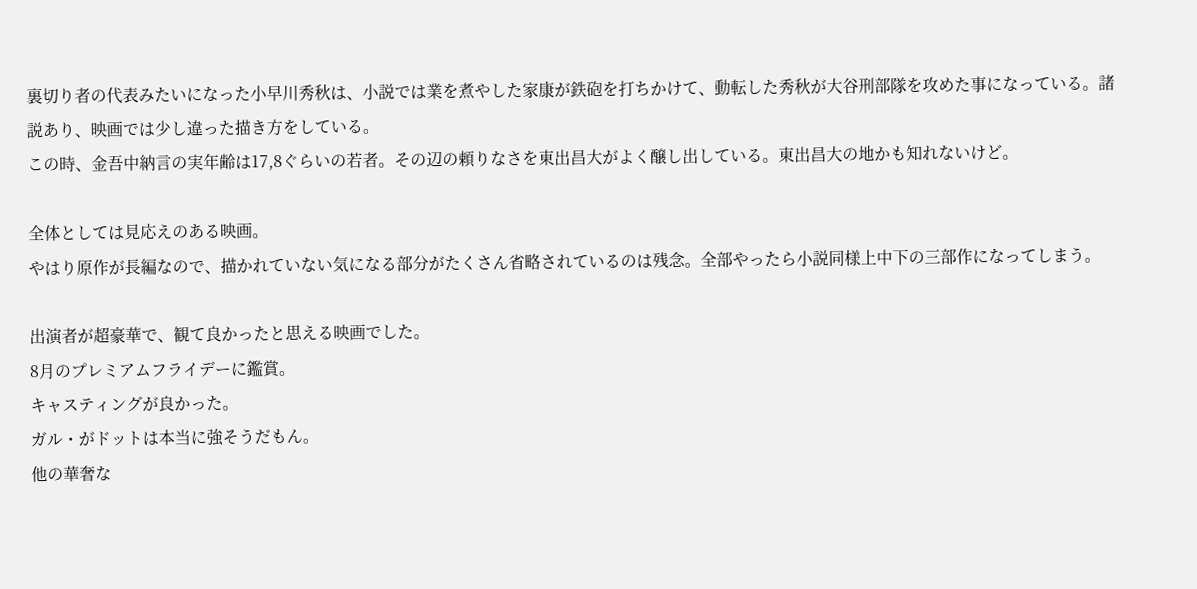裏切り者の代表みたいになった小早川秀秋は、小説では業を煮やした家康が鉄砲を打ちかけて、動転した秀秋が大谷刑部隊を攻めた事になっている。諸説あり、映画では少し違った描き方をしている。
この時、金吾中納言の実年齢は17,8ぐらいの若者。その辺の頼りなさを東出昌大がよく醸し出している。東出昌大の地かも知れないけど。

全体としては見応えのある映画。
やはり原作が長編なので、描かれていない気になる部分がたくさん省略されているのは残念。全部やったら小説同様上中下の三部作になってしまう。

出演者が超豪華で、観て良かったと思える映画でした。
8月のプレミアムフライデーに鑑賞。
キャスティングが良かった。
ガル・がドットは本当に強そうだもん。
他の華奢な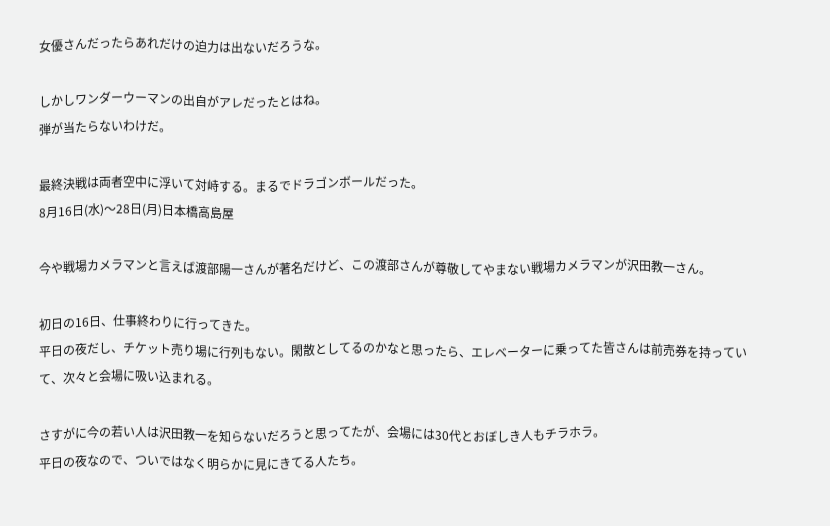女優さんだったらあれだけの迫力は出ないだろうな。

しかしワンダーウーマンの出自がアレだったとはね。
弾が当たらないわけだ。

最終決戦は両者空中に浮いて対峙する。まるでドラゴンボールだった。
8月16日(水)〜28日(月)日本橋高島屋

今や戦場カメラマンと言えば渡部陽一さんが著名だけど、この渡部さんが尊敬してやまない戦場カメラマンが沢田教一さん。

初日の16日、仕事終わりに行ってきた。
平日の夜だし、チケット売り場に行列もない。閑散としてるのかなと思ったら、エレベーターに乗ってた皆さんは前売券を持っていて、次々と会場に吸い込まれる。

さすがに今の若い人は沢田教一を知らないだろうと思ってたが、会場には30代とおぼしき人もチラホラ。
平日の夜なので、ついではなく明らかに見にきてる人たち。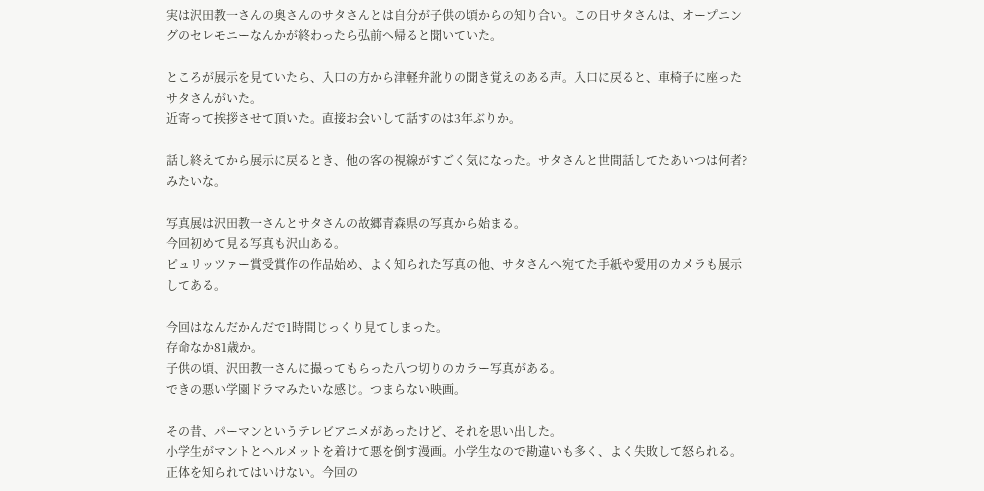実は沢田教一さんの奥さんのサタさんとは自分が子供の頃からの知り合い。この日サタさんは、オープニングのセレモニーなんかが終わったら弘前へ帰ると聞いていた。

ところが展示を見ていたら、入口の方から津軽弁訛りの聞き覚えのある声。入口に戻ると、車椅子に座ったサタさんがいた。
近寄って挨拶させて頂いた。直接お会いして話すのは3年ぶりか。

話し終えてから展示に戻るとき、他の客の視線がすごく気になった。サタさんと世間話してたあいつは何者?みたいな。

写真展は沢田教一さんとサタさんの故郷青森県の写真から始まる。
今回初めて見る写真も沢山ある。
ピュリッツァー賞受賞作の作品始め、よく知られた写真の他、サタさんへ宛てた手紙や愛用のカメラも展示してある。

今回はなんだかんだで1時間じっくり見てしまった。
存命なか81歳か。
子供の頃、沢田教一さんに撮ってもらった八つ切りのカラー写真がある。
できの悪い学園ドラマみたいな感じ。つまらない映画。

その昔、パーマンというテレビアニメがあったけど、それを思い出した。
小学生がマントとヘルメットを着けて悪を倒す漫画。小学生なので勘違いも多く、よく失敗して怒られる。正体を知られてはいけない。今回の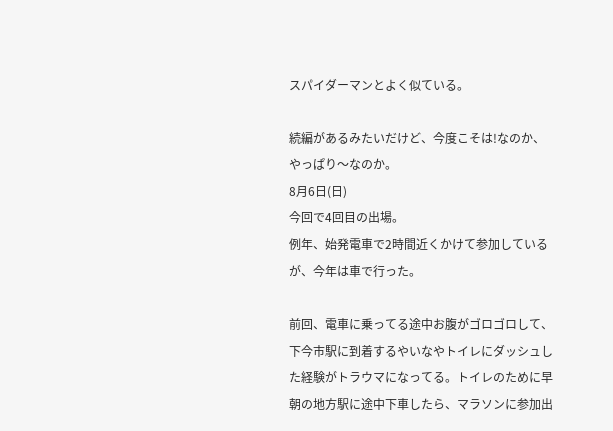スパイダーマンとよく似ている。

続編があるみたいだけど、今度こそは!なのか、やっぱり〜なのか。
8月6日(日)
今回で4回目の出場。
例年、始発電車で2時間近くかけて参加しているが、今年は車で行った。

前回、電車に乗ってる途中お腹がゴロゴロして、下今市駅に到着するやいなやトイレにダッシュした経験がトラウマになってる。トイレのために早朝の地方駅に途中下車したら、マラソンに参加出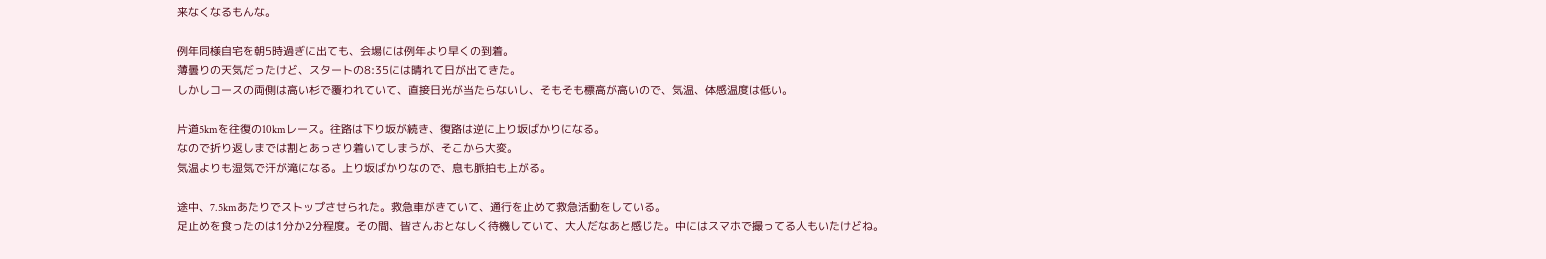来なくなるもんな。

例年同様自宅を朝5時過ぎに出ても、会場には例年より早くの到着。
薄曇りの天気だったけど、スタートの8:35には晴れて日が出てきた。
しかしコースの両側は高い杉で覆われていて、直接日光が当たらないし、そもそも標高が高いので、気温、体感温度は低い。

片道5kmを往復の10kmレース。往路は下り坂が続き、復路は逆に上り坂ばかりになる。
なので折り返しまでは割とあっさり着いてしまうが、そこから大変。
気温よりも湿気で汗が滝になる。上り坂ばかりなので、息も脈拍も上がる。

途中、7.5kmあたりでストップさせられた。救急車がきていて、通行を止めて救急活動をしている。
足止めを食ったのは1分か2分程度。その間、皆さんおとなしく待機していて、大人だなあと感じた。中にはスマホで撮ってる人もいたけどね。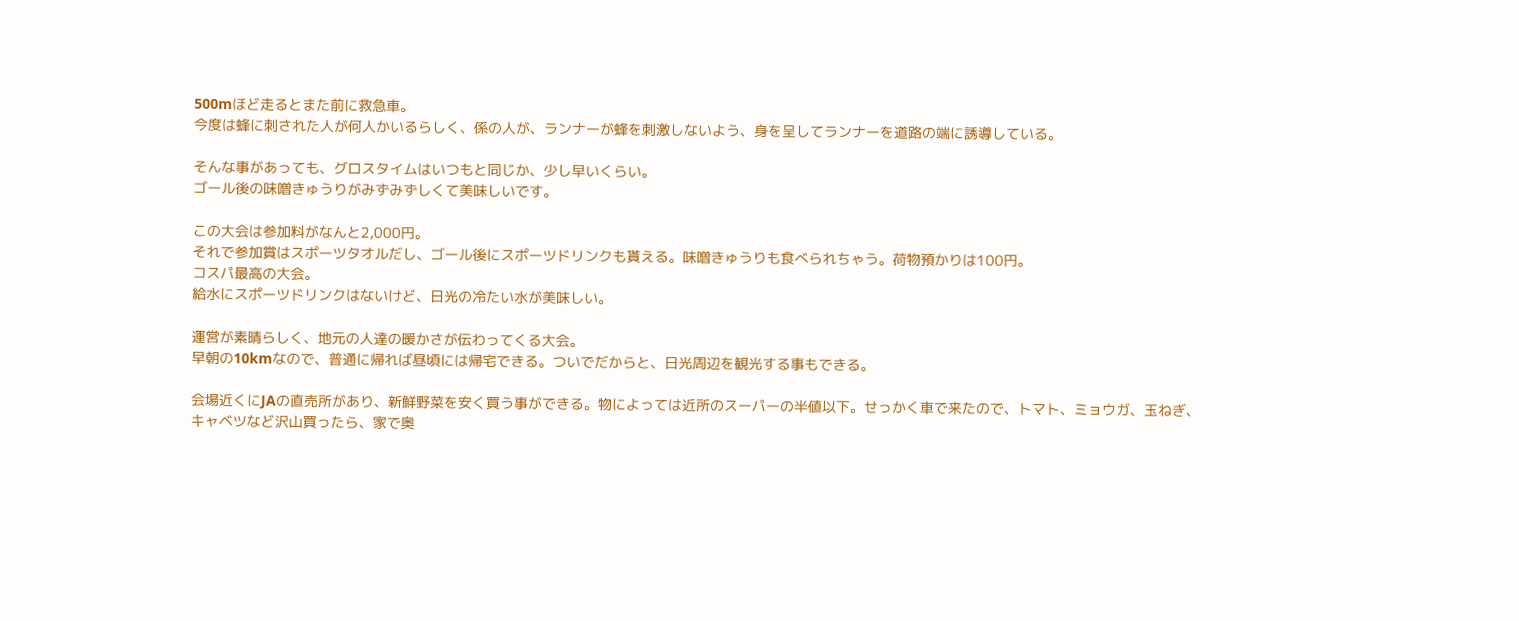500mほど走るとまた前に救急車。
今度は蜂に刺された人が何人かいるらしく、係の人が、ランナーが蜂を刺激しないよう、身を呈してランナーを道路の端に誘導している。

そんな事があっても、グロスタイムはいつもと同じか、少し早いくらい。
ゴール後の味噌きゅうりがみずみずしくて美味しいです。

この大会は参加料がなんと2,000円。
それで参加賞はスポーツタオルだし、ゴール後にスポーツドリンクも貰える。味噌きゅうりも食べられちゃう。荷物預かりは100円。
コスパ最高の大会。
給水にスポーツドリンクはないけど、日光の冷たい水が美味しい。

運営が素晴らしく、地元の人達の暖かさが伝わってくる大会。
早朝の10kmなので、普通に帰れば昼頃には帰宅できる。ついでだからと、日光周辺を観光する事もできる。

会場近くにJAの直売所があり、新鮮野菜を安く買う事ができる。物によっては近所のスーパーの半値以下。せっかく車で来たので、トマト、ミョウガ、玉ねぎ、キャベツなど沢山買ったら、家で奥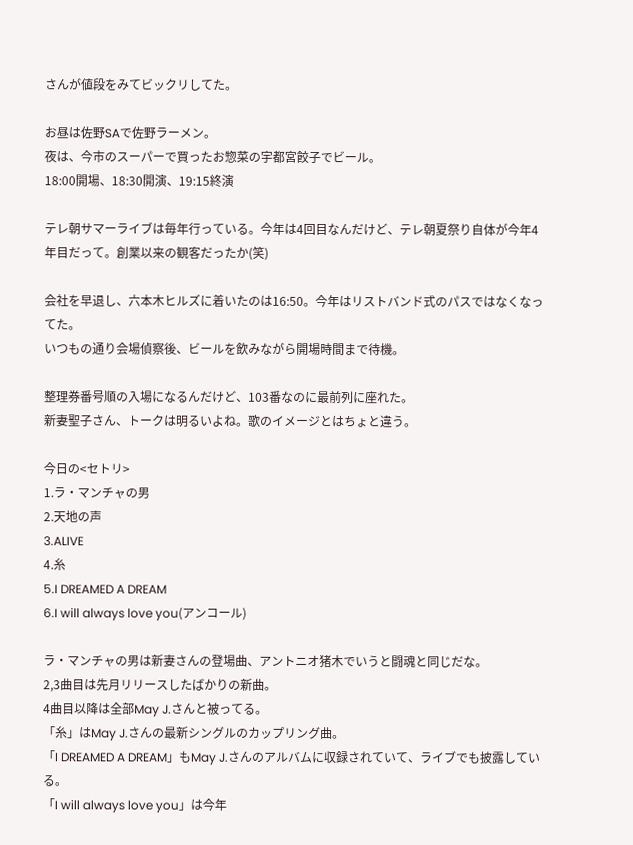さんが値段をみてビックリしてた。

お昼は佐野SAで佐野ラーメン。
夜は、今市のスーパーで買ったお惣菜の宇都宮餃子でビール。
18:00開場、18:30開演、19:15終演

テレ朝サマーライブは毎年行っている。今年は4回目なんだけど、テレ朝夏祭り自体が今年4年目だって。創業以来の観客だったか(笑)

会社を早退し、六本木ヒルズに着いたのは16:50。今年はリストバンド式のパスではなくなってた。
いつもの通り会場偵察後、ビールを飲みながら開場時間まで待機。

整理券番号順の入場になるんだけど、103番なのに最前列に座れた。
新妻聖子さん、トークは明るいよね。歌のイメージとはちょと違う。

今日の<セトリ>
1.ラ・マンチャの男
2.天地の声
3.ALIVE
4.糸
5.I DREAMED A DREAM
6.I will always love you(アンコール)

ラ・マンチャの男は新妻さんの登場曲、アントニオ猪木でいうと闘魂と同じだな。
2,3曲目は先月リリースしたばかりの新曲。
4曲目以降は全部May J.さんと被ってる。
「糸」はMay J.さんの最新シングルのカップリング曲。
「I DREAMED A DREAM」もMay J.さんのアルバムに収録されていて、ライブでも披露している。
「I will always love you」は今年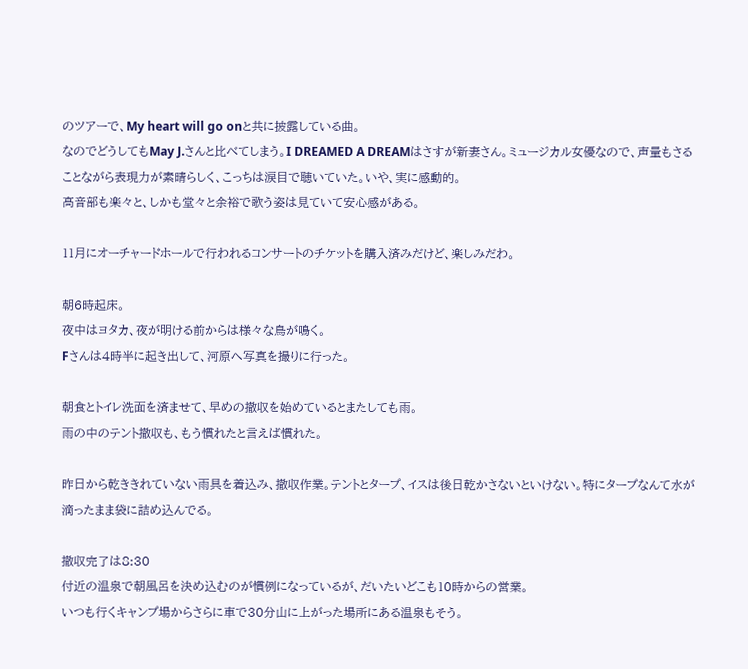のツアーで、My heart will go onと共に披露している曲。
なのでどうしてもMay J.さんと比べてしまう。I DREAMED A DREAMはさすが新妻さん。ミュージカル女優なので、声量もさることながら表現力が素晴らしく、こっちは涙目で聴いていた。いや、実に感動的。
高音部も楽々と、しかも堂々と余裕で歌う姿は見ていて安心感がある。

11月にオーチャードホールで行われるコンサートのチケットを購入済みだけど、楽しみだわ。

朝6時起床。
夜中はヨタカ、夜が明ける前からは様々な鳥が鳴く。
Fさんは4時半に起き出して、河原へ写真を撮りに行った。

朝食とトイレ洗面を済ませて、早めの撤収を始めているとまたしても雨。
雨の中のテント撤収も、もう慣れたと言えば慣れた。

昨日から乾ききれていない雨具を着込み、撤収作業。テントとタープ、イスは後日乾かさないといけない。特にタープなんて水が滴ったまま袋に詰め込んでる。

撤収完了は8:30
付近の温泉で朝風呂を決め込むのが慣例になっているが、だいたいどこも10時からの営業。
いつも行くキャンプ場からさらに車で30分山に上がった場所にある温泉もそう。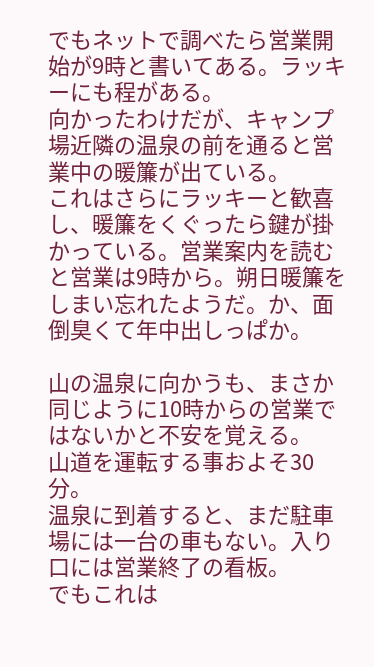でもネットで調べたら営業開始が9時と書いてある。ラッキーにも程がある。
向かったわけだが、キャンプ場近隣の温泉の前を通ると営業中の暖簾が出ている。
これはさらにラッキーと歓喜し、暖簾をくぐったら鍵が掛かっている。営業案内を読むと営業は9時から。朔日暖簾をしまい忘れたようだ。か、面倒臭くて年中出しっぱか。

山の温泉に向かうも、まさか同じように10時からの営業ではないかと不安を覚える。
山道を運転する事およそ30分。
温泉に到着すると、まだ駐車場には一台の車もない。入り口には営業終了の看板。
でもこれは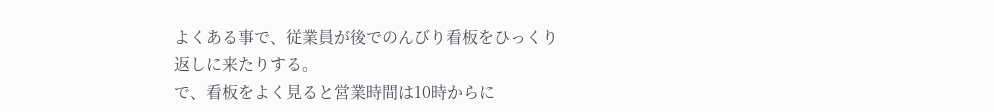よくある事で、従業員が後でのんびり看板をひっくり返しに来たりする。
で、看板をよく見ると営業時間は10時からに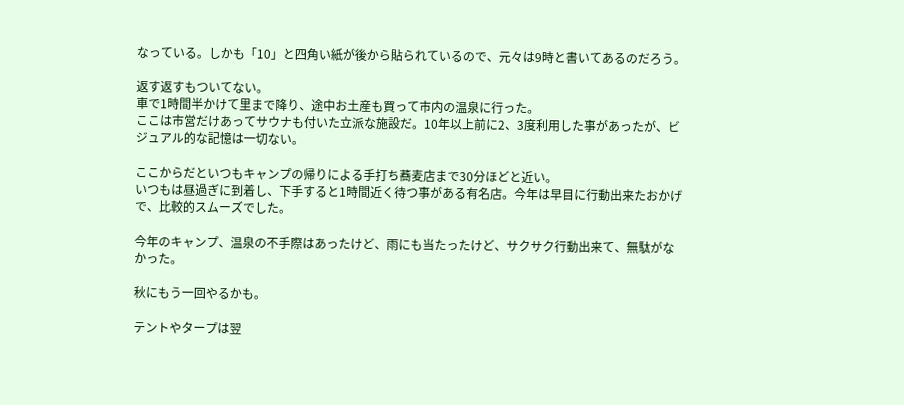なっている。しかも「10」と四角い紙が後から貼られているので、元々は9時と書いてあるのだろう。

返す返すもついてない。
車で1時間半かけて里まで降り、途中お土産も買って市内の温泉に行った。
ここは市営だけあってサウナも付いた立派な施設だ。10年以上前に2、3度利用した事があったが、ビジュアル的な記憶は一切ない。

ここからだといつもキャンプの帰りによる手打ち蕎麦店まで30分ほどと近い。
いつもは昼過ぎに到着し、下手すると1時間近く待つ事がある有名店。今年は早目に行動出来たおかげで、比較的スムーズでした。

今年のキャンプ、温泉の不手際はあったけど、雨にも当たったけど、サクサク行動出来て、無駄がなかった。

秋にもう一回やるかも。

テントやタープは翌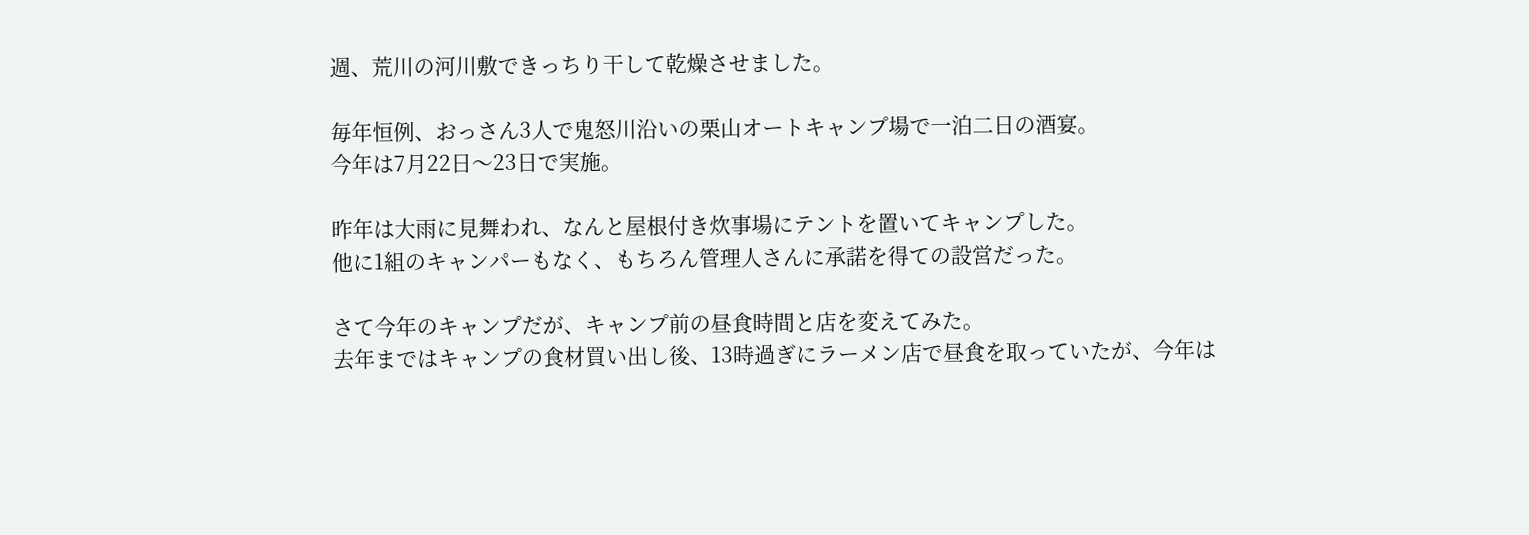週、荒川の河川敷できっちり干して乾燥させました。

毎年恒例、おっさん3人で鬼怒川沿いの栗山オートキャンプ場で一泊二日の酒宴。
今年は7月22日〜23日で実施。

昨年は大雨に見舞われ、なんと屋根付き炊事場にテントを置いてキャンプした。
他に1組のキャンパーもなく、もちろん管理人さんに承諾を得ての設営だった。

さて今年のキャンプだが、キャンプ前の昼食時間と店を変えてみた。
去年まではキャンプの食材買い出し後、13時過ぎにラーメン店で昼食を取っていたが、今年は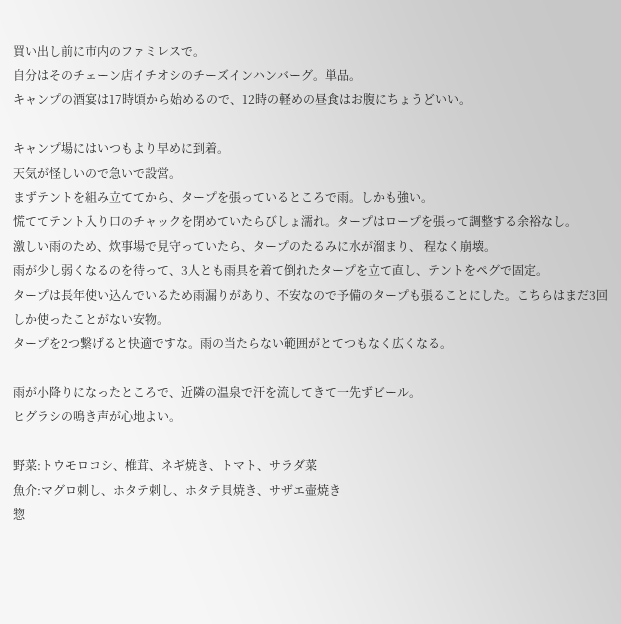買い出し前に市内のファミレスで。
自分はそのチェーン店イチオシのチーズインハンバーグ。単品。
キャンプの酒宴は17時頃から始めるので、12時の軽めの昼食はお腹にちょうどいい。

キャンプ場にはいつもより早めに到着。
天気が怪しいので急いで設営。
まずテントを組み立ててから、タープを張っているところで雨。しかも強い。
慌ててテント入り口のチャックを閉めていたらびしょ濡れ。タープはロープを張って調整する余裕なし。
激しい雨のため、炊事場で見守っていたら、タープのたるみに水が溜まり、 程なく崩壊。
雨が少し弱くなるのを待って、3人とも雨具を着て倒れたタープを立て直し、テントをペグで固定。
タープは長年使い込んでいるため雨漏りがあり、不安なので予備のタープも張ることにした。こちらはまだ3回しか使ったことがない安物。
タープを2つ繋げると快適ですな。雨の当たらない範囲がとてつもなく広くなる。

雨が小降りになったところで、近隣の温泉で汗を流してきて一先ずビール。
ヒグラシの鳴き声が心地よい。

野菜:トウモロコシ、椎茸、ネギ焼き、トマト、サラダ菜
魚介:マグロ刺し、ホタテ刺し、ホタテ貝焼き、サザエ壷焼き
惣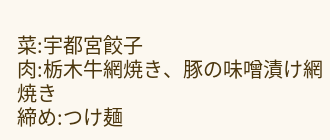菜:宇都宮餃子
肉:栃木牛網焼き、豚の味噌漬け網焼き
締め:つけ麺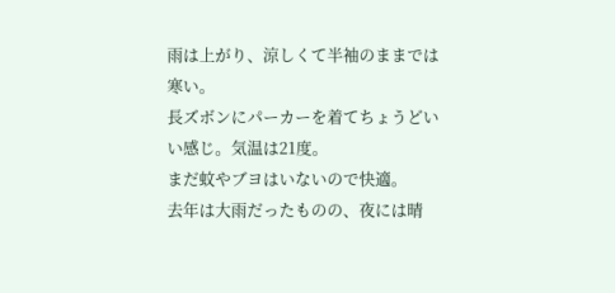雨は上がり、涼しくて半袖のままでは寒い。
長ズボンにパーカーを着てちょうどいい感じ。気温は21度。
まだ蚊やブヨはいないので快適。
去年は大雨だったものの、夜には晴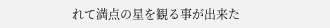れて満点の星を観る事が出来た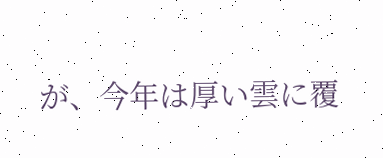が、今年は厚い雲に覆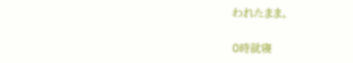われたまま。

0時就寝